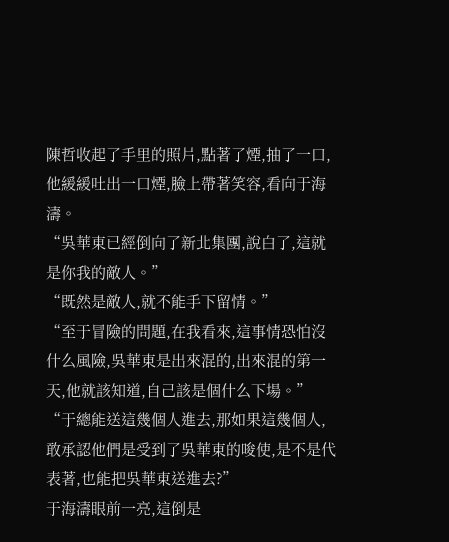陳哲收起了手里的照片,點著了煙,抽了一口,他緩緩吐出一口煙,臉上帶著笑容,看向于海濤。
“吳華東已經倒向了新北集團,說白了,這就是你我的敵人。”
“既然是敵人,就不能手下留情。”
“至于冒險的問題,在我看來,這事情恐怕沒什么風險,吳華東是出來混的,出來混的第一天,他就該知道,自己該是個什么下場。”
“于總能送這幾個人進去,那如果這幾個人,敢承認他們是受到了吳華東的唆使,是不是代表著,也能把吳華東送進去?”
于海濤眼前一亮,這倒是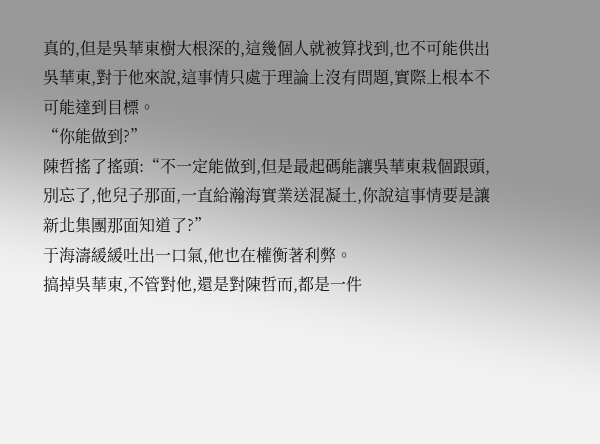真的,但是吳華東樹大根深的,這幾個人就被算找到,也不可能供出吳華東,對于他來說,這事情只處于理論上沒有問題,實際上根本不可能達到目標。
“你能做到?”
陳哲搖了搖頭:“不一定能做到,但是最起碼能讓吳華東栽個跟頭,別忘了,他兒子那面,一直給瀚海實業送混凝土,你說這事情要是讓新北集團那面知道了?”
于海濤緩緩吐出一口氣,他也在權衡著利弊。
搞掉吳華東,不管對他,還是對陳哲而,都是一件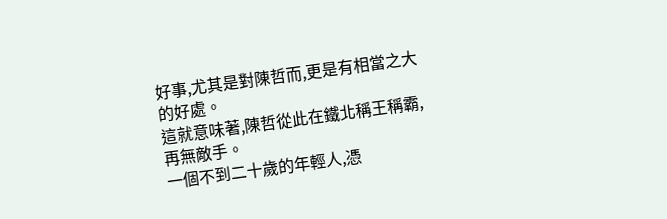好事,尤其是對陳哲而,更是有相當之大的好處。
這就意味著,陳哲從此在鐵北稱王稱霸,再無敵手。
一個不到二十歲的年輕人,憑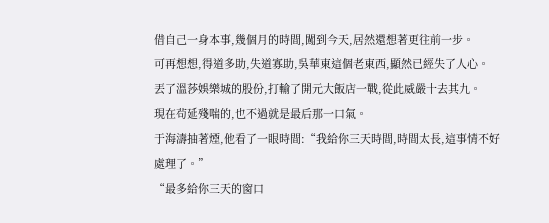借自己一身本事,幾個月的時間,闖到今天,居然還想著更往前一步。
可再想想,得道多助,失道寡助,吳華東這個老東西,顯然已經失了人心。
丟了溫莎娛樂城的股份,打輸了開元大飯店一戰,從此威嚴十去其九。
現在茍延殘喘的,也不過就是最后那一口氣。
于海濤抽著煙,他看了一眼時間:“我給你三天時間,時間太長,這事情不好處理了。”
“最多給你三天的窗口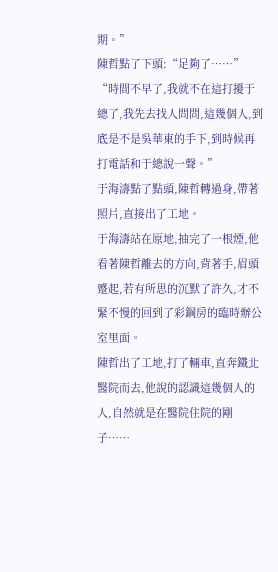期。”
陳哲點了下頭:“足夠了……”
“時間不早了,我就不在這打擾于總了,我先去找人問問,這幾個人,到底是不是吳華東的手下,到時候再打電話和于總說一聲。”
于海濤點了點頭,陳哲轉過身,帶著照片,直接出了工地。
于海濤站在原地,抽完了一根煙,他看著陳哲離去的方向,背著手,眉頭蹙起,若有所思的沉默了許久,才不緊不慢的回到了彩鋼房的臨時辦公室里面。
陳哲出了工地,打了輛車,直奔鐵北醫院而去,他說的認識這幾個人的人,自然就是在醫院住院的剛子……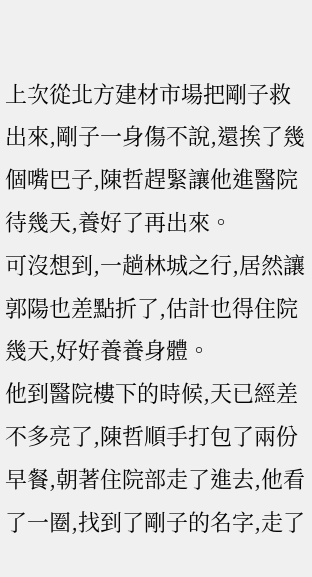上次從北方建材市場把剛子救出來,剛子一身傷不說,還挨了幾個嘴巴子,陳哲趕緊讓他進醫院待幾天,養好了再出來。
可沒想到,一趟林城之行,居然讓郭陽也差點折了,估計也得住院幾天,好好養養身體。
他到醫院樓下的時候,天已經差不多亮了,陳哲順手打包了兩份早餐,朝著住院部走了進去,他看了一圈,找到了剛子的名字,走了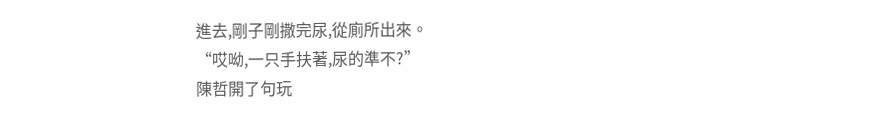進去,剛子剛撒完尿,從廁所出來。
“哎呦,一只手扶著,尿的準不?”
陳哲開了句玩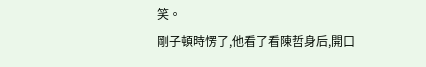笑。
剛子頓時愣了,他看了看陳哲身后,開口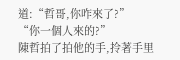道:“哲哥,你咋來了?”
“你一個人來的?”
陳哲拍了拍他的手,拎著手里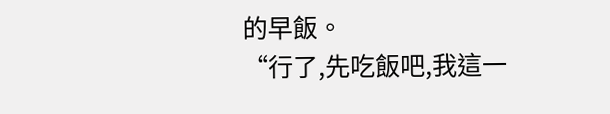的早飯。
“行了,先吃飯吧,我這一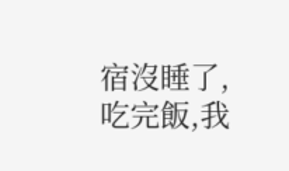宿沒睡了,吃完飯,我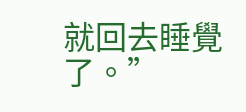就回去睡覺了。”